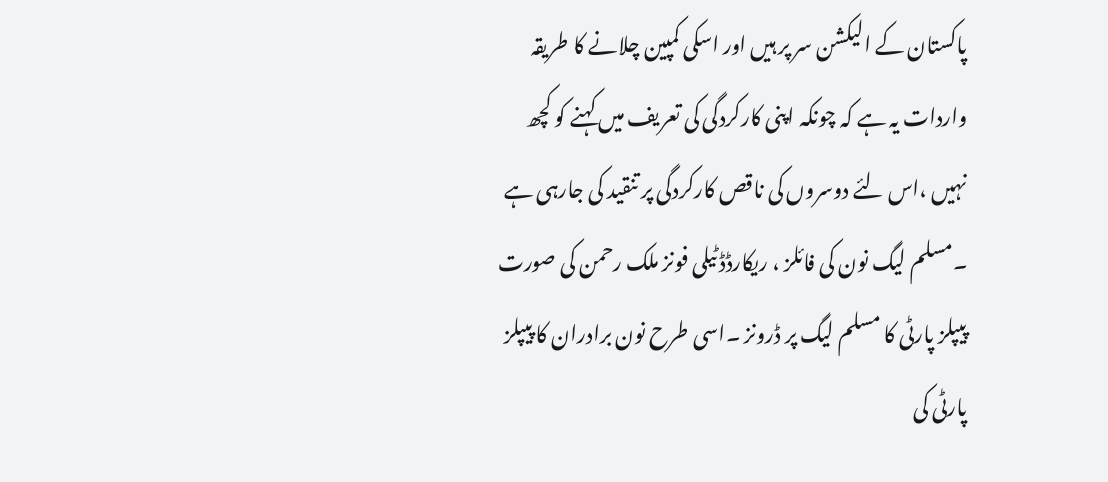پاکستان کے الیکشن سر پر ہیں اور اسکی کمپین چلانے کا طریقہ واردات یہ ہے کہ چونکہ اپنی کارکردگی کی تعریف میں کہنے کو کچھ نہیں ،اس لئے دوسروں کی ناقص کارکردگی پر تنقید کی جارہی ہے ۔مسلم لیگ نون کی فائلز ، ریکارڈڈ ٹیلی فونز ملک رحمن کی صورت پیپلز پارٹی کا مسلم لیگ پر ڈرونز ۔اسی طرح نون برادران کا پیپلز پارٹی کی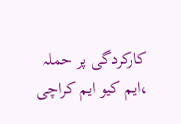کارکردگی پر حملہ ،ایم کیو ایم کراچی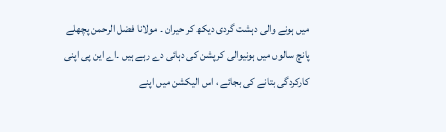میں ہونے والی دہشت گردی دیکھ کر حیران ۔ مولانا فضل الرحمن پچھلے پانچ سالوں میں ہونیوالی کرپشن کی دہائی دے رہے ہیں ۔اے این پی اپنی کارکردگی بتانے کی بجائے ، اس الیکشن میں اپنے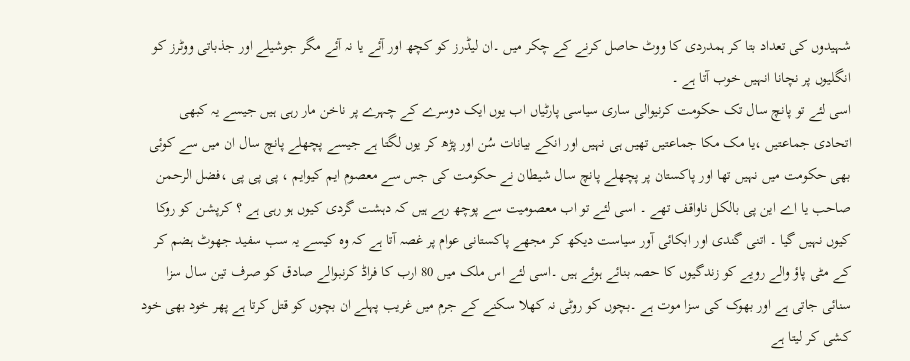شہیدوں کی تعداد بتا کر ہمدردی کا ووٹ حاصل کرنے کے چکر میں ۔ان لیڈرز کو کچھ اور آئے یا نہ آئے مگر جوشیلے اور جذباتی ووٹرز کو انگلیوں پر نچانا انہیں خوب آتا ہے ۔
اسی لئے تو پانچ سال تک حکومت کرنیوالی ساری سیاسی پارٹیاں اب یوں ایک دوسرے کے چہرے پر ناخن مار رہی ہیں جیسے یہ کبھی اتحادی جماعتیں ،یا مک مکا جماعتیں تھیں ہی نہیں اور انکے بیانات سُن اور پڑھ کر یوں لگتا ہے جیسے پچھلے پانچ سال ان میں سے کوئی بھی حکومت میں نہیں تھا اور پاکستان پر پچھلے پانچ سال شیطان نے حکومت کی جس سے معصوم ایم کیوایم ، پی پی پی ،فضل الرحمن صاحب یا اے این پی بالکل ناواقف تھے ۔ اسی لئے تو اب معصومیت سے پوچھ رہے ہیں کہ دہشت گردی کیوں ہو رہی ہے ؟ کرپشن کو روکا کیوں نہیں گیا ۔ اتنی گندی اور ابکائی آور سیاست دیکھ کر مجھے پاکستانی عوام پر غصہ آتا ہے کہ وہ کیسے یہ سب سفید جھوٹ ہضم کر کے مٹی پاؤ والے رویے کو زندگیوں کا حصہ بنائے ہوئے ہیں ۔اسی لئے اس ملک میں 80 ارب کا فراڈ کرنبوالے صادق کو صرف تین سال سزا سنائی جاتی ہے اور بھوک کی سزا موت ہے ۔بچوں کو روٹی نہ کھلا سکنے کے جرم میں غریب پہلے ان بچوں کو قتل کرتا ہے پھر خود بھی خود کشی کر لیتا ہے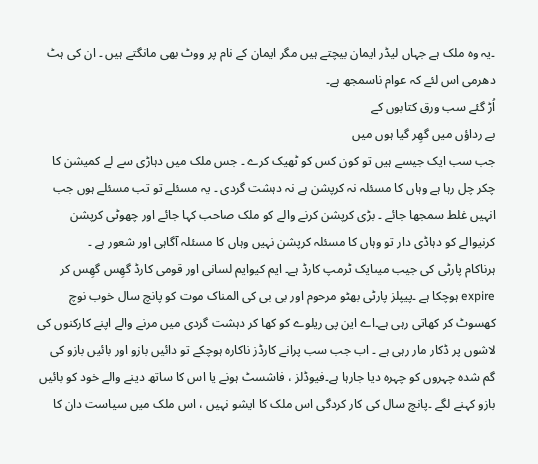۔یہ وہ ملک ہے جہاں لیڈر ایمان بیچتے ہیں مگر ایمان کے نام پر ووٹ بھی مانگتے ہیں ۔ ان کی ہٹ دھرمی اس لئے کہ عوام ناسمجھ ہے۔
اُڑ گئے سب ورق کتابوں کے
بے رداؤں میں گھِر گیا ہوں میں
جب سب ایک جیسے ہیں تو کون کس کو ٹھیک کرے ۔ جس ملک میں دہاڑی سے لے کمیشن کا چکر چل رہا ہے وہاں کا مسئلہ نہ کرپشن ہے نہ دہشت گردی ۔ یہ مسئلے تو تب مسئلے ہوں جب انہیں غلط سمجھا جائے ۔ بڑی کرپشن کرنے والے کو ملک صاحب کہا جائے اور چھوٹی کرپشن کرنیوالے کو دہاڈی دار تو وہاں کا مسئلہ کرپشن نہیں وہاں کا مسئلہ آگاہی اور شعور ہے ۔
ہرناکام پارٹی کی جیب میںایک ٹرمپ کارڈ ہے۔ ایم کیوایم لسانی اور قومی کارڈ گھِس گھِس کر expire ہوچکا ہے ۔پیپلز پارٹی بھٹو مرحوم اور بی بی کی المناک موت کو پانچ سال خوب نوچ کھسوٹ کر کھاتی رہی ہے۔اے این پی ریلوے کو کھا کر دہشت گردی میں مرنے والے اپنے کارکنوں کی لاشوں پر ڈکار مار رہی ہے ۔ اب جب سب پرانے کارڈز ناکارہ ہوچکے تو دائیں بازو اور بائیں بازو کی گم شدہ چہروں کو چہرہ دیا جارہا ہے۔فیوڈلز ، فاشسٹ ہونے یا اس کا ساتھ دینے والے خود کو بائیں بازو کہنے لگے ۔پانچ سال کی کار کردگی اس ملک کا ایشو نہیں ، اس ملک میں سیاست دان کا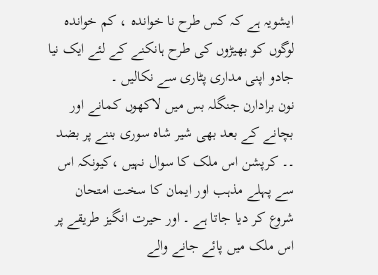ایشویہ ہے کہ کس طرح نا خواندہ ، کم خواندہ لوگوں کو بھیڑوں کی طرح ہانکنے کے لئے ایک نیا جادو اپنی مداری پٹاری سے نکالیں ۔
نون برادارن جنگلہ بس میں لاکھوں کمانے اور بچانے کے بعد بھی شیر شاہ سوری بننے پر بضد ۔۔ کرپشن اس ملک کا سوال نہیں ،کیونکہ اس سے پہلے مذہب اور ایمان کا سخت امتحان شروع کر دیا جاتا ہے ۔ اور حیرت انگیز طریقے پر اس ملک میں پائے جانے والے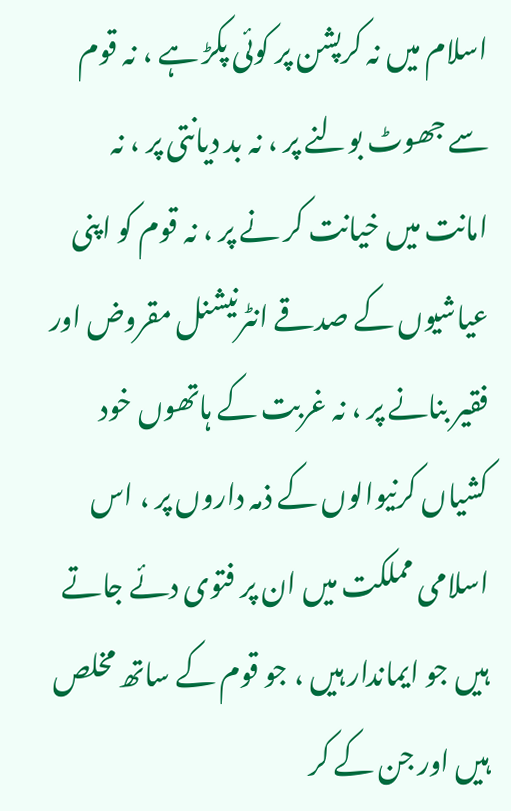اسلام میں نہ کرپشن پر کوئی پکڑ ہے ، نہ قوم سے جھوٹ بولنے پر ، نہ بد دیانتی پر ، نہ امانت میں خیانت کر نے پر ، نہ قوم کو اپنی عیاشیوں کے صدقے انٹرنیشنل مقروض اور فقیر بنانے پر ، نہ غربت کے ہاتھوں خود کشیاں کرنیوالوں کے ذمہ داروں پر ، اس اسلامی مملکت میں ان پر فتوی دئے جاتے ہیں جو ایماندار ہیں ، جو قوم کے ساتھ مخلص ہیں اور جن کے کر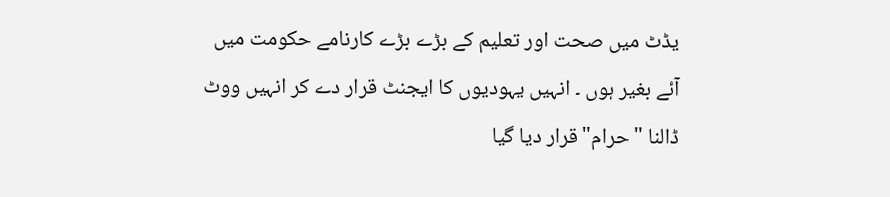یڈٹ میں صحت اور تعلیم کے بڑے بڑے کارنامے حکومت میں آئے بغیر ہوں ۔ انہیں یہودیوں کا ایجنٹ قرار دے کر انہیں ووٹ ڈالنا "حرام"قرار دیا گیا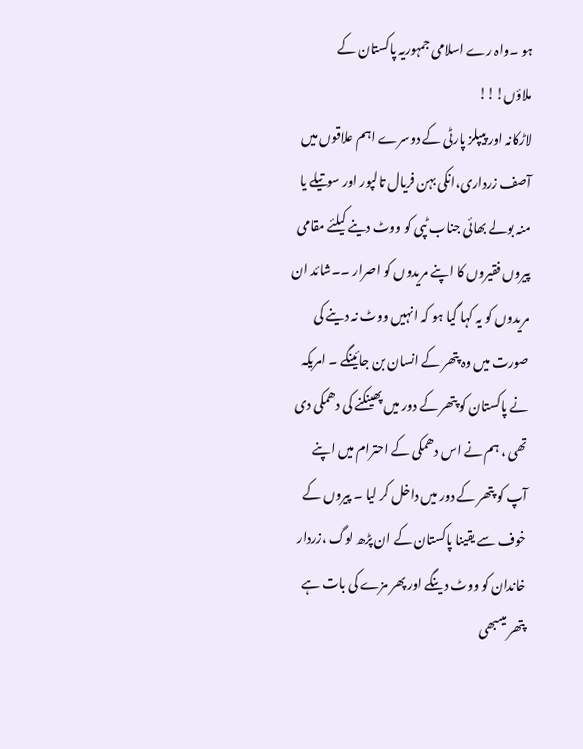ہو ۔واہ رے اسلامی جمہوریہ پاکستان کے ملاؤں!!!
لاڑکانہ اور پیپلز پارٹی کے دوسرے اہم علاقوں میں آصف زرداری،انکی بہن فریال تالپور اور سوتیلے یا منہ بولے بھائی جناب ٹپی کو ووٹ دینے کیلئے مقامی پیروں فقیروں کا اپنے مریدوں کو اصرار ۔۔شائد ان مریدوں کو یہ کہا گیا ہو کہ انہیں ووٹ نہ دینے کی صورت میں وہ پتھر کے انسان بن جائینگے ۔ امریکہ نے پاکستان کو پتھر کے دور میں پھینکنے کی دھمکی دی تھی ، ہم نے اس دھمکی کے احترام میں اپنے آپ کو پتھر کے دور میں داخل کر لیا ۔ پیروں کے خوف سے یقینا پاکستان کے ان پڑھ لوگ ،زردار خاندان کو ووٹ دینگے اور پھر مزے کی بات ہے پتھر میںبھی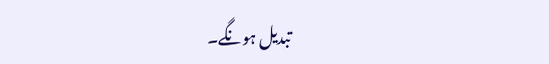تبدیل ہونگے۔